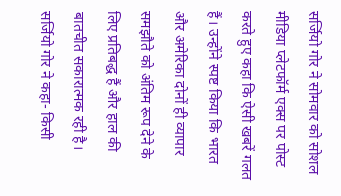सर्जियो गोर ने सोमवार को सोशल मीडिया प्लेटफॉर्म एक्स पर पोस्ट करते हुए कहा कि ऐसी खबरें गलत हैं। उन्होंने स्पष्ट किया कि भारत और अमेरिका दोनों ही व्यापार समझौते को अंतिम रूप देने के लिए प्रतिबद्ध हैं और हाल की बातचीत सकारात्मक रही है।
सर्जियो गोर ने कहा- किसी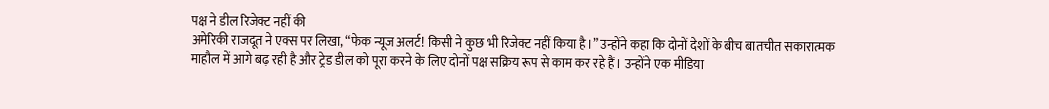पक्ष ने डील रिजेक्ट नहीं की
अमेरिकी राजदूत ने एक्स पर लिखा, “फेक न्यूज अलर्ट! किसी ने कुछ भी रिजेक्ट नहीं किया है।” उन्होंने कहा कि दोनों देशों के बीच बातचीत सकारात्मक माहौल में आगे बढ़ रही है और ट्रेड डील को पूरा करने के लिए दोनों पक्ष सक्रिय रूप से काम कर रहे हैं। उन्होंने एक मीडिया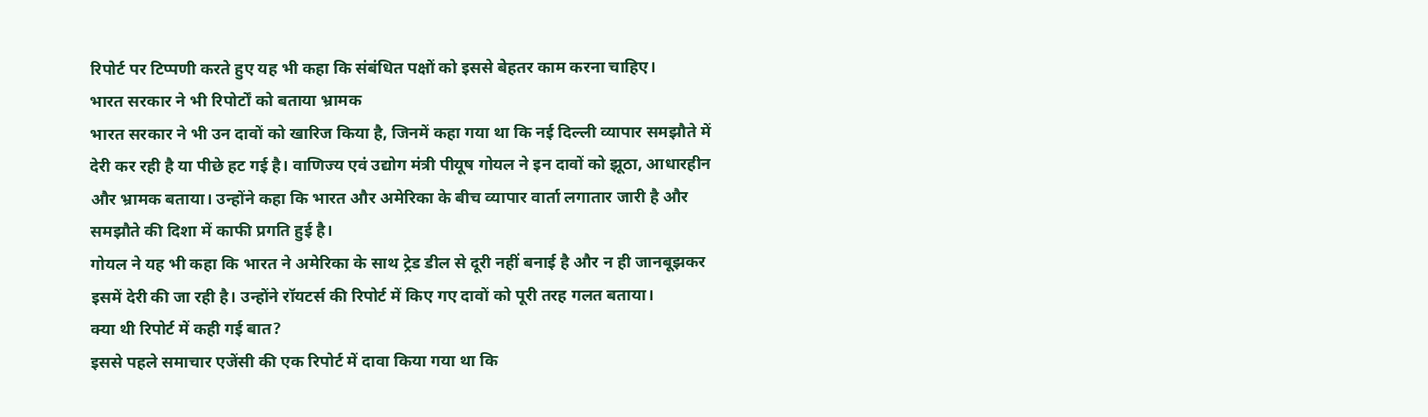रिपोर्ट पर टिप्पणी करते हुए यह भी कहा कि संबंधित पक्षों को इससे बेहतर काम करना चाहिए।
भारत सरकार ने भी रिपोर्टों को बताया भ्रामक
भारत सरकार ने भी उन दावों को खारिज किया है, जिनमें कहा गया था कि नई दिल्ली व्यापार समझौते में देरी कर रही है या पीछे हट गई है। वाणिज्य एवं उद्योग मंत्री पीयूष गोयल ने इन दावों को झूठा, आधारहीन और भ्रामक बताया। उन्होंने कहा कि भारत और अमेरिका के बीच व्यापार वार्ता लगातार जारी है और समझौते की दिशा में काफी प्रगति हुई है।
गोयल ने यह भी कहा कि भारत ने अमेरिका के साथ ट्रेड डील से दूरी नहीं बनाई है और न ही जानबूझकर इसमें देरी की जा रही है। उन्होंने रॉयटर्स की रिपोर्ट में किए गए दावों को पूरी तरह गलत बताया।
क्या थी रिपोर्ट में कही गई बात?
इससे पहले समाचार एजेंसी की एक रिपोर्ट में दावा किया गया था कि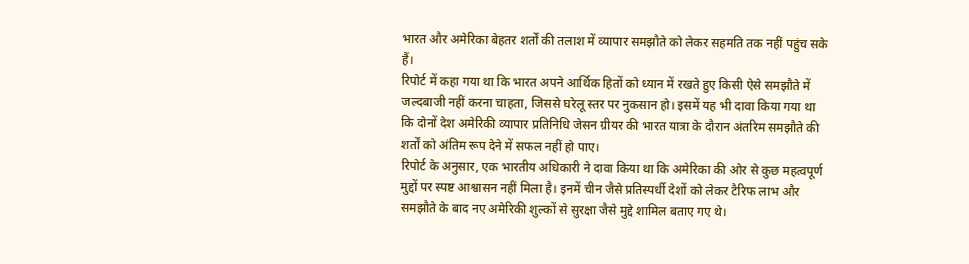भारत और अमेरिका बेहतर शर्तों की तलाश में व्यापार समझौते को लेकर सहमति तक नहीं पहुंच सके हैं।
रिपोर्ट में कहा गया था कि भारत अपने आर्थिक हितों को ध्यान में रखते हुए किसी ऐसे समझौते में जल्दबाजी नहीं करना चाहता, जिससे घरेलू स्तर पर नुकसान हो। इसमें यह भी दावा किया गया था कि दोनों देश अमेरिकी व्यापार प्रतिनिधि जेसन ग्रीयर की भारत यात्रा के दौरान अंतरिम समझौते की शर्तों को अंतिम रूप देने में सफल नहीं हो पाए।
रिपोर्ट के अनुसार, एक भारतीय अधिकारी ने दावा किया था कि अमेरिका की ओर से कुछ महत्वपूर्ण मुद्दों पर स्पष्ट आश्वासन नहीं मिला है। इनमें चीन जैसे प्रतिस्पर्धी देशों को लेकर टैरिफ लाभ और समझौते के बाद नए अमेरिकी शुल्कों से सुरक्षा जैसे मुद्दे शामिल बताए गए थे।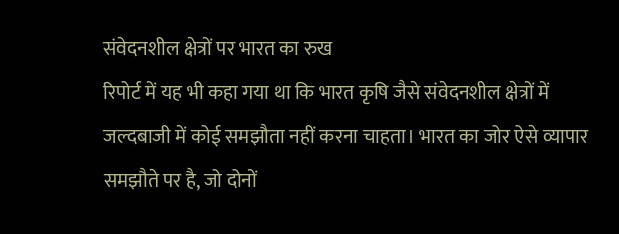संवेदनशील क्षेत्रों पर भारत का रुख
रिपोर्ट में यह भी कहा गया था कि भारत कृषि जैसे संवेदनशील क्षेत्रों में जल्दबाजी में कोई समझौता नहीं करना चाहता। भारत का जोर ऐसे व्यापार समझौते पर है, जो दोनों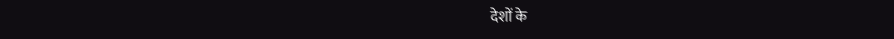देशों के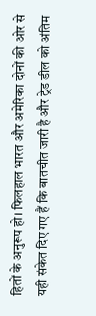हितों के अनुरूप हो। फिलहाल भारत और अमेरिका दोनों की ओर से यही संकेत दिए गए हैं कि बातचीत जारी है और ट्रेड डील को अंतिम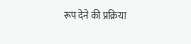रूप देने की प्रक्रिया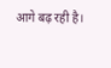आगे बढ़ रही है।